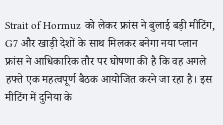Strait of Hormuz को लेकर फ्रांस ने बुलाई बड़ी मीटिंग, G7 और खाड़ी देशों के साथ मिलकर बनेगा नया प्लान
फ्रांस ने आधिकारिक तौर पर घोषणा की है कि वह अगले हफ्ते एक महत्वपूर्ण बैठक आयोजित करने जा रहा है। इस मीटिंग में दुनिया के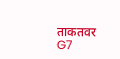ताकतवर G7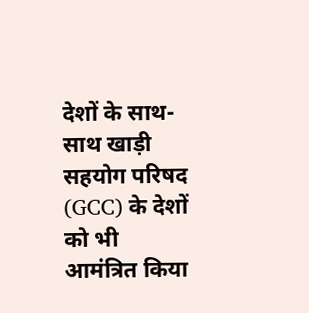देशों के साथ-साथ खाड़ी सहयोग परिषद (GCC) के देशों को भी आमंत्रित किया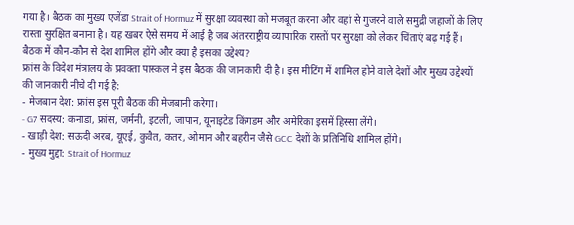गया है। बैठक का मुख्य एजेंडा Strait of Hormuz में सुरक्षा व्यवस्था को मजबूत करना और वहां से गुजरने वाले समुद्री जहाजों के लिए रास्ता सुरक्षित बनाना है। यह खबर ऐसे समय में आई है जब अंतरराष्ट्रीय व्यापारिक रास्तों पर सुरक्षा को लेकर चिंताएं बढ़ गई हैं।
बैठक में कौन-कौन से देश शामिल होंगे और क्या है इसका उद्देश्य?
फ्रांस के विदेश मंत्रालय के प्रवक्ता पास्कल ने इस बैठक की जानकारी दी है। इस मीटिंग में शामिल होने वाले देशों और मुख्य उद्देश्यों की जानकारी नीचे दी गई है:
- मेजबान देश: फ्रांस इस पूरी बैठक की मेजबानी करेगा।
- G7 सदस्य: कनाडा, फ्रांस, जर्मनी, इटली, जापान, यूनाइटेड किंगडम और अमेरिका इसमें हिस्सा लेंगे।
- खाड़ी देश: सऊदी अरब, यूएई, कुवैत, कतर, ओमान और बहरीन जैसे GCC देशों के प्रतिनिधि शामिल होंगे।
- मुख्य मुद्दा: Strait of Hormuz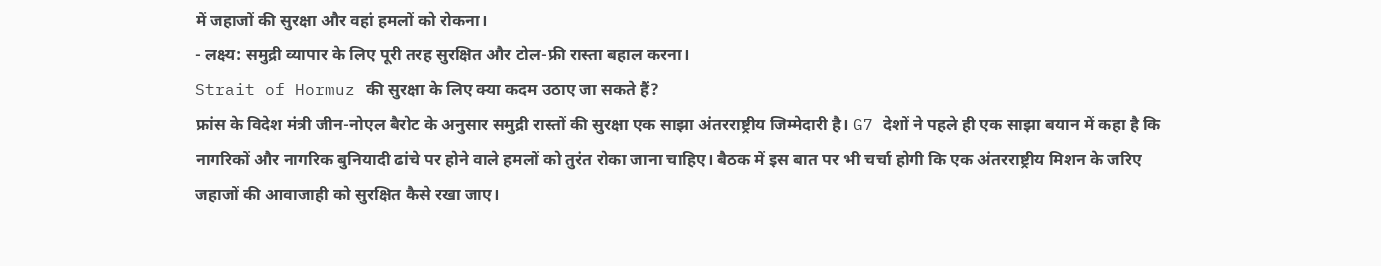में जहाजों की सुरक्षा और वहां हमलों को रोकना।
- लक्ष्य: समुद्री व्यापार के लिए पूरी तरह सुरक्षित और टोल-फ्री रास्ता बहाल करना।
Strait of Hormuz की सुरक्षा के लिए क्या कदम उठाए जा सकते हैं?
फ्रांस के विदेश मंत्री जीन-नोएल बैरोट के अनुसार समुद्री रास्तों की सुरक्षा एक साझा अंतरराष्ट्रीय जिम्मेदारी है। G7 देशों ने पहले ही एक साझा बयान में कहा है कि नागरिकों और नागरिक बुनियादी ढांचे पर होने वाले हमलों को तुरंत रोका जाना चाहिए। बैठक में इस बात पर भी चर्चा होगी कि एक अंतरराष्ट्रीय मिशन के जरिए जहाजों की आवाजाही को सुरक्षित कैसे रखा जाए।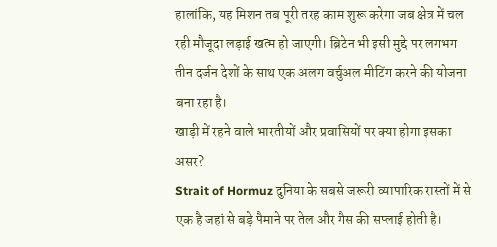हालांकि, यह मिशन तब पूरी तरह काम शुरू करेगा जब क्षेत्र में चल रही मौजूदा लड़ाई खत्म हो जाएगी। ब्रिटेन भी इसी मुद्दे पर लगभग तीन दर्जन देशों के साथ एक अलग वर्चुअल मीटिंग करने की योजना बना रहा है।
खाड़ी में रहने वाले भारतीयों और प्रवासियों पर क्या होगा इसका असर?
Strait of Hormuz दुनिया के सबसे जरूरी व्यापारिक रास्तों में से एक है जहां से बड़े पैमाने पर तेल और गैस की सप्लाई होती है।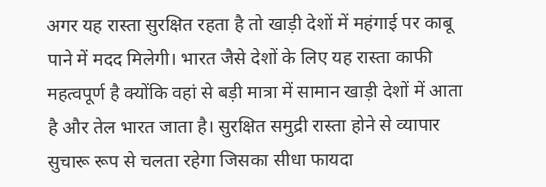अगर यह रास्ता सुरक्षित रहता है तो खाड़ी देशों में महंगाई पर काबू पाने में मदद मिलेगी। भारत जैसे देशों के लिए यह रास्ता काफी महत्वपूर्ण है क्योंकि वहां से बड़ी मात्रा में सामान खाड़ी देशों में आता है और तेल भारत जाता है। सुरक्षित समुद्री रास्ता होने से व्यापार सुचारू रूप से चलता रहेगा जिसका सीधा फायदा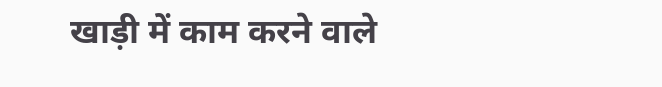खाड़ी में काम करने वाले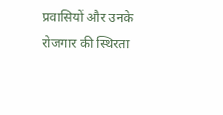प्रवासियों और उनके रोजगार की स्थिरता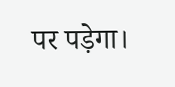पर पड़ेगा।